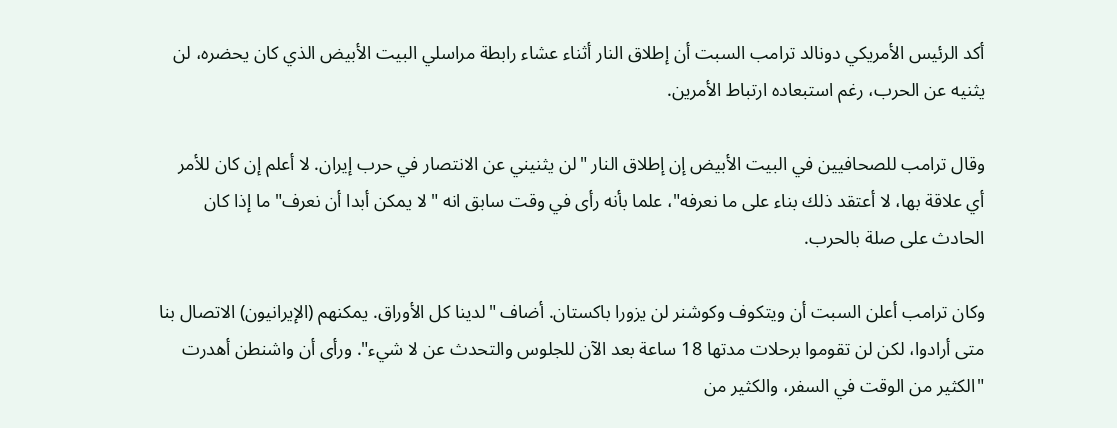أكد الرئيس الأمريكي دونالد ترامب السبت أن إطلاق النار أثناء عشاء رابطة مراسلي البيت الأبيض الذي كان يحضره، لن يثنيه عن الحرب، رغم استبعاده ارتباط الأمرين.

وقال ترامب للصحافيين في البيت الأبيض إن إطلاق النار "لن يثنيني عن الانتصار في حرب إيران. لا أعلم إن كان للأمر أي علاقة بها، لا أعتقد ذلك بناء على ما نعرفه"، علما بأنه رأى في وقت سابق انه "لا يمكن أبدا أن نعرف" ما إذا كان الحادث على صلة بالحرب.

وكان ترامب أعلن السبت أن ويتكوف وكوشنر لن يزورا باكستان. أضاف "لدينا كل الأوراق. يمكنهم (الإيرانيون) الاتصال بنا متى أرادوا، لكن لن تقوموا برحلات مدتها 18 ساعة بعد الآن للجلوس والتحدث عن لا شيء". ورأى أن واشنطن أهدرت "الكثير من الوقت في السفر، والكثير من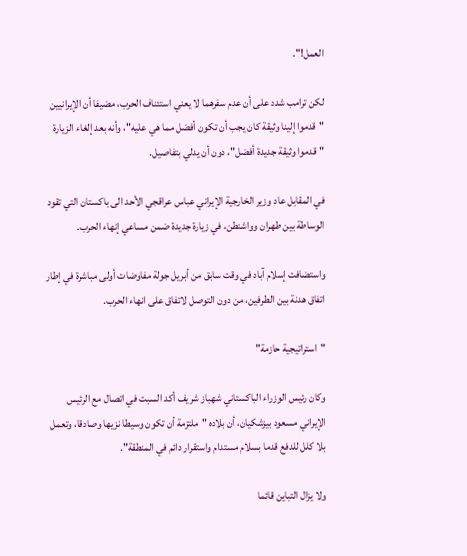العمل!".

لكن ترامب شدد على أن عدم سفرهما لا يعني استئناف الحرب، مضيفا أن الإيرانيين "قدموا إلينا وثيقة كان يجب أن تكون أفضل مما هي عليه"، وأنه بعد إلغاء الزيارة "قدموا وثيقة جديدة أفضل"، دون أن يدلي بتفاصيل.

في المقابل عاد وزير الخارجية الإيراني عباس عراقجي الأحد الى باكستان التي تقود الوساطة بين طهران وواشنطن، في زيارة جديدة ضمن مساعي إنهاء الحرب.

واستضافت إسلام آباد في وقت سابق من أبريل جولة مفاوضات أولى مباشرة في إطار اتفاق هدنة بين الطرفين، من دون التوصل لاتفاق على انهاء الحرب.

"استراتيجية حازمة"

وكان رئيس الوزراء الباكستاني شهباز شريف أكد السبت في اتصال مع الرئيس الإيراني مسعود بيزشكيان، أن بلاده "ملتزمة أن تكون وسيطا نزيها وصادقا، وتعمل بلا كلل للدفع قدما بسلام مستدام واستقرار دائم في المنطقة".

ولا يزال التباين قائما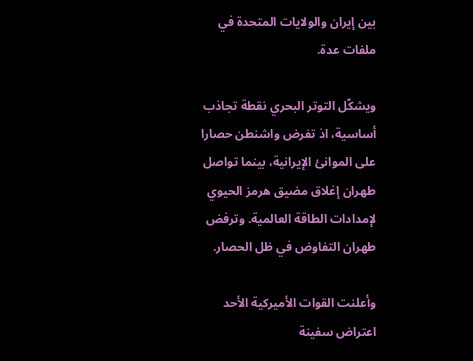بين إيران والولايات المتحدة في ملفات عدة.

ويشكّل التوتر البحري نقطة تجاذب أساسية، اذ تفرض واشنطن حصارا على الموانئ الإيرانية، بينما تواصل طهران إغلاق مضيق هرمز الحيوي لإمدادات الطاقة العالمية. وترفض طهران التفاوض في ظل الحصار.

وأعلنت القوات الأميركية الأحد اعتراض سفينة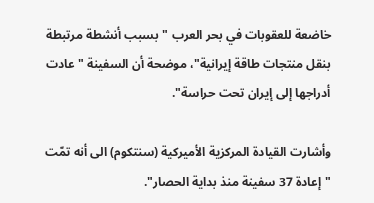خاضعة للعقوبات في بحر العرب "بسبب أنشطة مرتبطة بنقل منتجات طاقة إيرانية"، موضحة أن السفينة "عادت أدراجها إلى إيران تحت حراسة".

وأشارت القيادة المركزية الأميركية (سنتكوم) الى أنه تمّت "إعادة 37 سفينة منذ بداية الحصار".